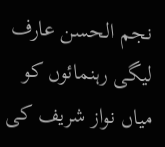نجم الحسن عارف
لیگی رہنمائوں کو میاں نواز شریف کی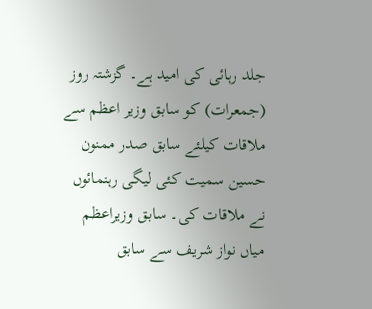جلد رہائی کی امید ہے۔ گزشتہ روز (جمعرات) کو سابق وزیر اعظم سے ملاقات کیلئے سابق صدر ممنون حسین سمیت کئی لیگی رہنمائوں نے ملاقات کی۔ سابق وزیراعظم میاں نواز شریف سے سابق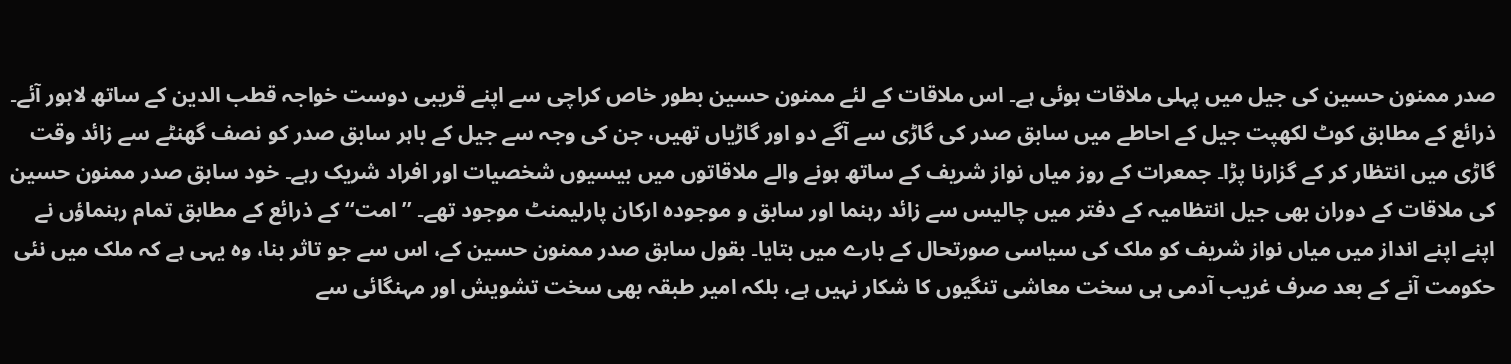صدر ممنون حسین کی جیل میں پہلی ملاقات ہوئی ہے۔ اس ملاقات کے لئے ممنون حسین بطور خاص کراچی سے اپنے قریبی دوست خواجہ قطب الدین کے ساتھ لاہور آئے۔ ذرائع کے مطابق کوٹ لکھپت جیل کے احاطے میں سابق صدر کی گاڑی سے آگے دو اور گاڑیاں تھیں، جن کی وجہ سے جیل کے باہر سابق صدر کو نصف گھنٹے سے زائد وقت گاڑی میں انتظار کر کے گزارنا پڑا۔ جمعرات کے روز میاں نواز شریف کے ساتھ ہونے والے ملاقاتوں میں بیسیوں شخصیات اور افراد شریک رہے۔ خود سابق صدر ممنون حسین کی ملاقات کے دوران بھی جیل انتظامیہ کے دفتر میں چالیس سے زائد رہنما اور سابق و موجودہ ارکان پارلیمنٹ موجود تھے۔ ’’امت‘‘ کے ذرائع کے مطابق تمام رہنماؤں نے اپنے اپنے انداز میں میاں نواز شریف کو ملک کی سیاسی صورتحال کے بارے میں بتایا۔ بقول سابق صدر ممنون حسین کے، اس سے جو تاثر بنا، وہ یہی ہے کہ ملک میں نئی حکومت آنے کے بعد صرف غریب آدمی ہی سخت معاشی تنگیوں کا شکار نہیں ہے، بلکہ امیر طبقہ بھی سخت تشویش اور مہنگائی سے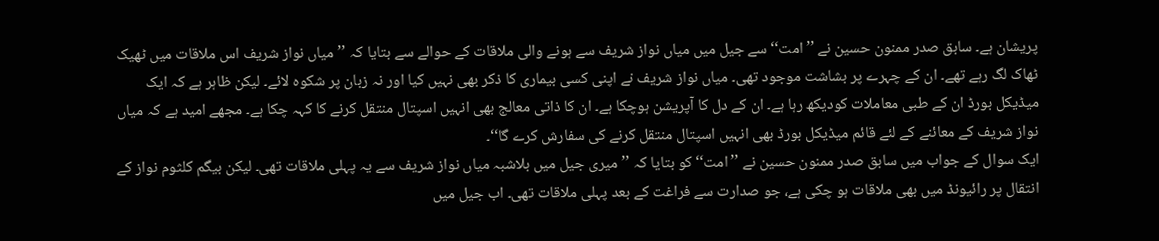پریشان ہے۔ سابق صدر ممنون حسین نے ’’امت‘‘ سے جیل میں میاں نواز شریف سے ہونے والی ملاقات کے حوالے سے بتایا کہ ’’میاں نواز شریف اس ملاقات میں ٹھیک ٹھاک لگ رہے تھے۔ ان کے چہرے پر بشاشت موجود تھی۔ میاں نواز شریف نے اپنی کسی بیماری کا ذکر بھی نہیں کیا اور نہ زبان پر شکوہ لائے۔ لیکن ظاہر ہے کہ ایک میڈیکل بورڈ ان کے طبی معاملات کودیکھ رہا ہے۔ ان کے دل کا آپریشن ہوچکا ہے۔ ان کا ذاتی معالج بھی انہیں اسپتال منتقل کرنے کا کہہ چکا ہے۔ مجھے امید ہے کہ میاں نواز شریف کے معائنے کے لئے قائم میڈیکل بورڈ بھی انہیں اسپتال منتقل کرنے کی سفارش کرے گا‘‘۔
ایک سوال کے جواب میں سابق صدر ممنون حسین نے ’’امت‘‘ کو بتایا کہ ’’میری جیل میں بلاشبہ میاں نواز شریف سے یہ پہلی ملاقات تھی۔ لیکن بیگم کلثوم نواز کے انتقال پر رائیونڈ میں بھی ملاقات ہو چکی ہے، جو صدارت سے فراغت کے بعد پہلی ملاقات تھی۔ اب جیل میں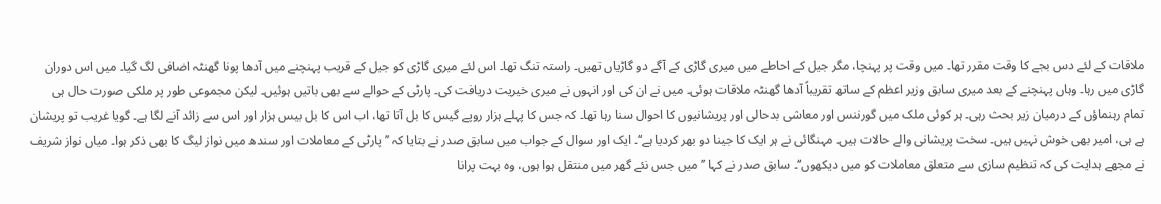ملاقات کے لئے دس بجے کا وقت مقرر تھا۔ میں وقت پر پہنچا، مگر جیل کے احاطے میں میری گاڑی کے آگے دو گاڑیاں تھیں۔ راستہ تنگ تھا۔ اس لئے میری گاڑی کو جیل کے قریب پہنچنے میں آدھا پونا گھنٹہ اضافی لگ گیا۔ میں اس دوران گاڑی میں رہا۔ وہاں پہنچنے کے بعد میری سابق وزیر اعظم کے ساتھ تقریباً آدھا گھنٹہ ملاقات ہوئی۔ میں نے ان کی اور انہوں نے میری خیریت دریافت کی۔ پارٹی کے حوالے سے بھی باتیں ہوئیں۔ لیکن مجموعی طور پر ملکی صورت حال ہی تمام رہنماؤں کے درمیان زیر بحث رہی۔ ہر کوئی ملک میں گورننس اور معاشی بدحالی اور پریشانیوں کا احوال سنا رہا تھا۔ کہ جس کا پہلے ہزار روپے گیس کا بل آتا تھا، اب اس کا بل بیس ہزار اور اس سے زائد آنے لگا ہے۔ گویا غریب تو پریشان ہے ہی، امیر بھی خوش نہیں ہیں۔ سخت پریشانی والے حالات ہیں۔ مہنگائی نے ہر ایک کا جینا دو بھر کردیا ہے‘‘۔ ایک اور سوال کے جواب میں سابق صدر نے بتایا کہ ’’پارٹی کے معاملات اور سندھ میں نواز لیگ کا بھی ذکر ہوا۔ میاں نواز شریف نے مجھے ہدایت کی کہ تنظیم سازی سے متعلق معاملات کو میں دیکھوں‘‘۔ سابق صدر نے کہا ’’میں جس نئے گھر میں منتقل ہوا ہوں، وہ بہت پرانا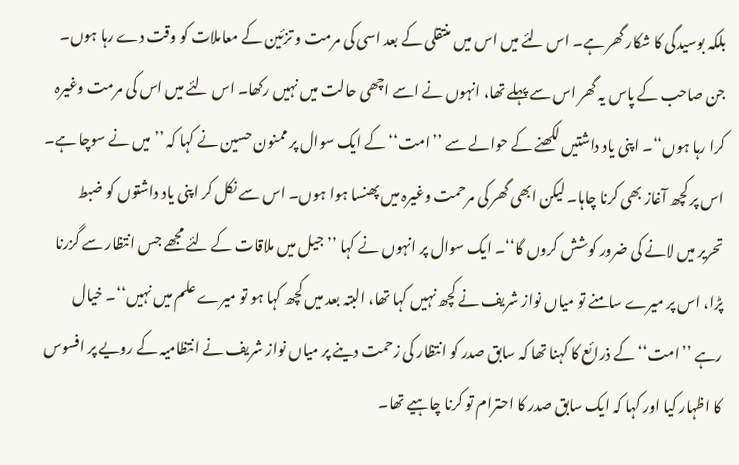بلکہ بوسیدگی کا شکار گھر ہے۔ اس لئے میں اس میں منتقلی کے بعد اسی کی مرمت و تزئین کے معاملات کو وقت دے رہا ہوں۔ جن صاحب کے پاس یہ گھر اس سے پہلے تھا، انہوں نے اسے اچھی حالت میں نہیں رکھا۔ اس لئے میں اس کی مرمت وغیرہ کرا رہا ہوں‘‘۔ اپنی یاد داشتیں لکھنے کے حوالے سے ’’امت‘‘ کے ایک سوال پر ممنون حسین نے کہا کہ ’’میں نے سوچا ہے۔ اس پر کچھ آغاز بھی کرنا چاہا۔ لیکن ابھی گھر کی مرحمت وغیرہ میں پھنسا ہوا ہوں۔ اس سے نکل کر اپنی یاد داشتوں کو ضبط تحریر میں لانے کی ضرور کوشش کروں گا‘‘۔ ایک سوال پر انہوں نے کہا ’’جیل میں ملاقات کے لئے مجھے جس انتظار سے گزرنا پڑا، اس پر میرے سامنے تو میاں نواز شریف نے کچھ نہیں کہا تھا، البتہ بعد میں کچھ کہا ہو تو میرے علم میں نہیں‘‘۔ خیال رہے ’’امت‘‘ کے ذرائع کا کہنا تھا کہ سابق صدر کو انتظار کی زحمت دینے پر میاں نواز شریف نے انتظامیہ کے رویے پر افسوس کا اظہار کیا اور کہا کہ ایک سابق صدر کا احترام تو کرنا چاہیے تھا۔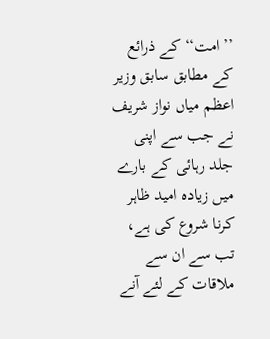’’امت‘‘ کے ذرائع کے مطابق سابق وزیر اعظم میاں نواز شریف نے جب سے اپنی جلد رہائی کے بارے میں زیادہ امید ظاہر کرنا شروع کی ہے، تب سے ان سے ملاقات کے لئے آنے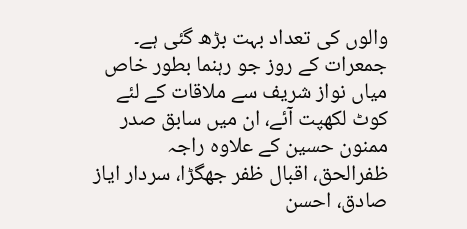والوں کی تعداد بہت بڑھ گئی ہے۔ جمعرات کے روز جو رہنما بطور خاص میاں نواز شریف سے ملاقات کے لئے کوٹ لکھپت آئے، ان میں سابق صدر ممنون حسین کے علاوہ راجہ ظفرالحق، اقبال ظفر جھگڑا، سردار ایاز صادق، احسن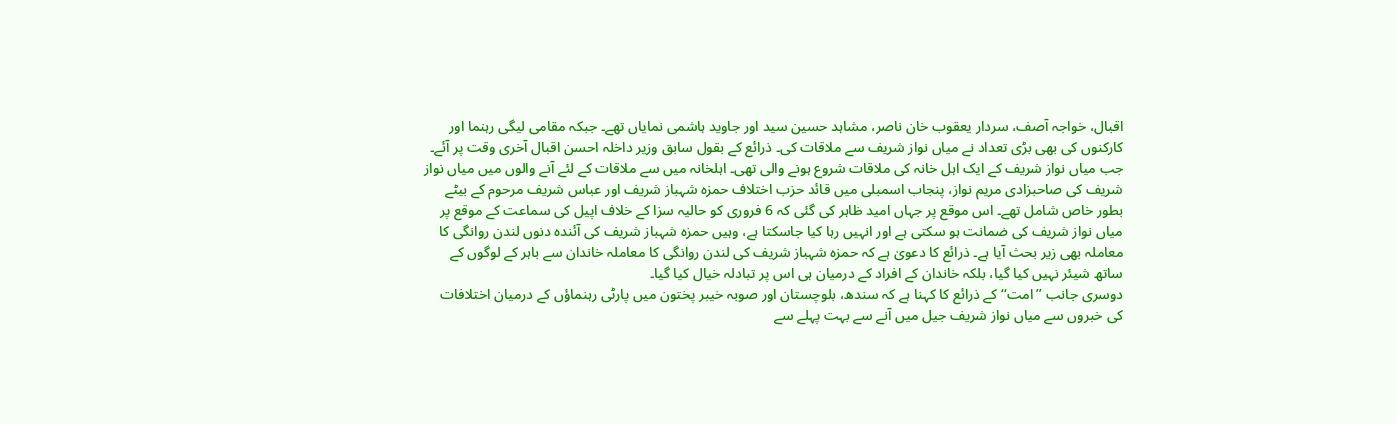اقبال، خواجہ آصف، سردار یعقوب خان ناصر، مشاہد حسین سید اور جاوید ہاشمی نمایاں تھے۔ جبکہ مقامی لیگی رہنما اور کارکنوں کی بھی بڑی تعداد نے میاں نواز شریف سے ملاقات کی۔ ذرائع کے بقول سابق وزیر داخلہ احسن اقبال آخری وقت پر آئے۔ جب میاں نواز شریف کے ایک اہل خانہ کی ملاقات شروع ہونے والی تھی۔ اہلخانہ میں سے ملاقات کے لئے آنے والوں میں میاں نواز شریف کی صاحبزادی مریم نواز، پنجاب اسمبلی میں قائد حزب اختلاف حمزہ شہباز شریف اور عباس شریف مرحوم کے بیٹے بطور خاص شامل تھے۔ اس موقع پر جہاں امید ظاہر کی گئی کہ 6 فروری کو حالیہ سزا کے خلاف اپیل کی سماعت کے موقع پر میاں نواز شریف کی ضمانت ہو سکتی ہے اور انہیں رہا کیا جاسکتا ہے، وہیں حمزہ شہباز شریف کی آئندہ دنوں لندن روانگی کا معاملہ بھی زیر بحث آیا ہے۔ ذرائع کا دعویٰ ہے کہ حمزہ شہباز شریف کی لندن روانگی کا معاملہ خاندان سے باہر کے لوگوں کے ساتھ شیئر نہیں کیا گیا، بلکہ خاندان کے افراد کے درمیان ہی اس پر تبادلہ خیال کیا گیا۔
دوسری جانب ’’امت‘‘ کے ذرائع کا کہنا ہے کہ سندھ، بلوچستان اور صوبہ خیبر پختون میں پارٹی رہنماؤں کے درمیان اختلافات کی خبروں سے میاں نواز شریف جیل میں آنے سے بہت پہلے سے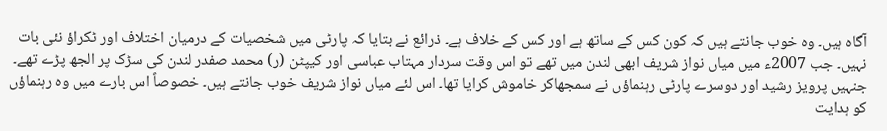آگاہ ہیں۔ وہ خوب جانتے ہیں کہ کون کس کے ساتھ ہے اور کس کے خلاف ہے۔ ذرائع نے بتایا کہ پارٹی میں شخصیات کے درمیان اختلاف اور ٹکراؤ نئی بات نہیں۔ جب 2007ء میں میاں نواز شریف ابھی لندن میں تھے تو اس وقت سردار مہتاب عباسی اور کیپٹن (ر) محمد صفدر لندن کی سڑک پر الجھ پڑے تھے۔ جنہیں پرویز رشید اور دوسرے پارٹی رہنماؤں نے سمجھاکر خاموش کرایا تھا۔ اس لئے میاں نواز شریف خوب جانتے ہیں۔ خصوصاً اس بارے میں وہ رہنماؤں کو ہدایت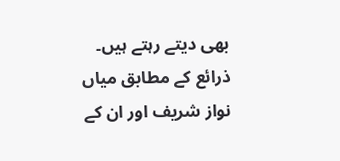بھی دیتے رہتے ہیں۔ ذرائع کے مطابق میاں نواز شریف اور ان کے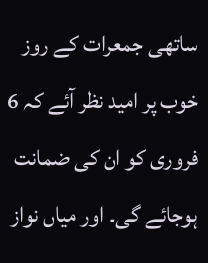ساتھی جمعرات کے روز خوب پر امید نظر آئے کہ 6 فروری کو ان کی ضمانت ہوجائے گی۔ اور میاں نواز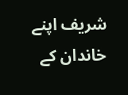شریف اپنے خاندان کے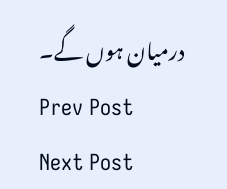درمیان ہوں گے۔
Prev Post
Next Post